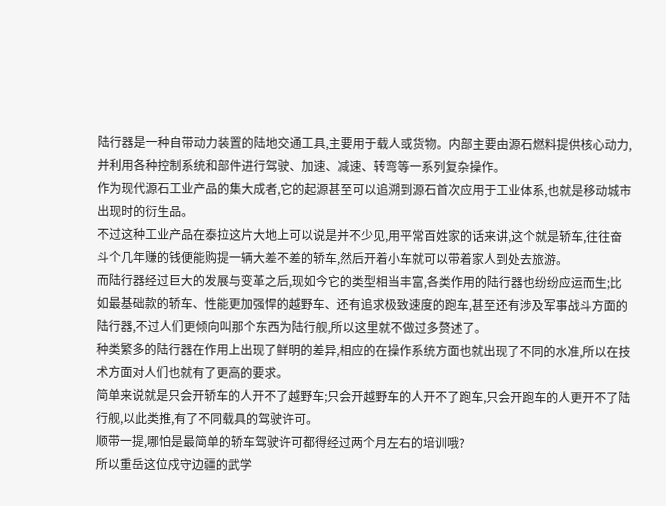陆行器是一种自带动力装置的陆地交通工具,主要用于载人或货物。内部主要由源石燃料提供核心动力,并利用各种控制系统和部件进行驾驶、加速、减速、转弯等一系列复杂操作。
作为现代源石工业产品的集大成者,它的起源甚至可以追溯到源石首次应用于工业体系,也就是移动城市出现时的衍生品。
不过这种工业产品在泰拉这片大地上可以说是并不少见,用平常百姓家的话来讲,这个就是轿车,往往奋斗个几年赚的钱便能购提一辆大差不差的轿车,然后开着小车就可以带着家人到处去旅游。
而陆行器经过巨大的发展与变革之后,现如今它的类型相当丰富,各类作用的陆行器也纷纷应运而生;比如最基础款的轿车、性能更加强悍的越野车、还有追求极致速度的跑车,甚至还有涉及军事战斗方面的陆行器,不过人们更倾向叫那个东西为陆行舰,所以这里就不做过多赘述了。
种类繁多的陆行器在作用上出现了鲜明的差异,相应的在操作系统方面也就出现了不同的水准,所以在技术方面对人们也就有了更高的要求。
简单来说就是只会开轿车的人开不了越野车;只会开越野车的人开不了跑车,只会开跑车的人更开不了陆行舰,以此类推,有了不同载具的驾驶许可。
顺带一提,哪怕是最简单的轿车驾驶许可都得经过两个月左右的培训哦?
所以重岳这位戍守边疆的武学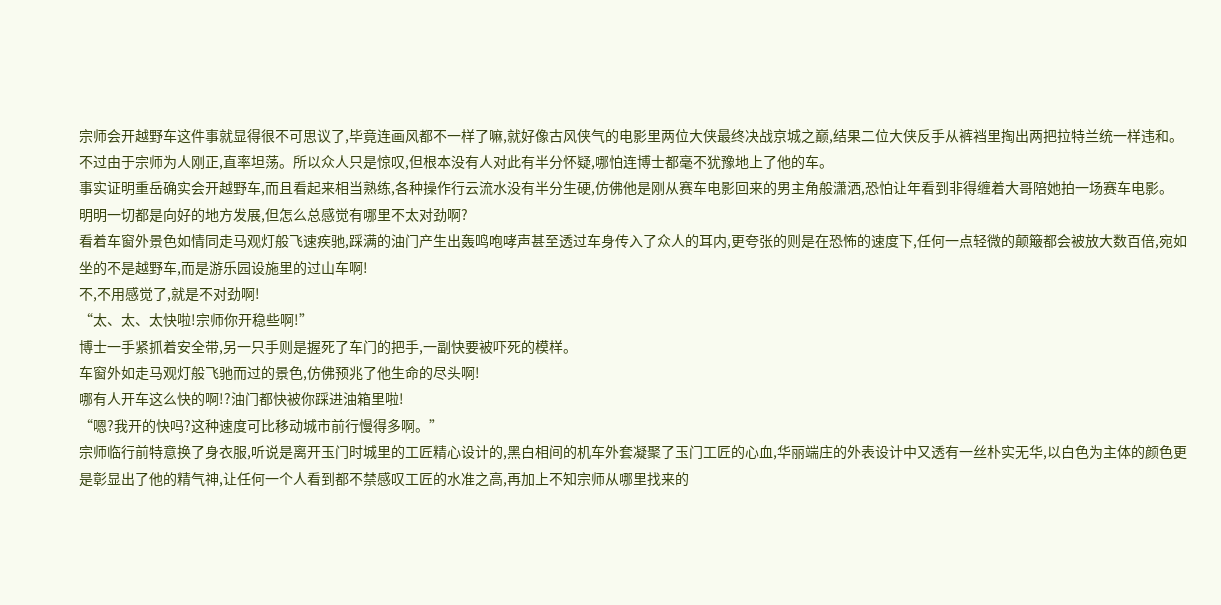宗师会开越野车这件事就显得很不可思议了,毕竟连画风都不一样了嘛,就好像古风侠气的电影里两位大侠最终决战京城之巅,结果二位大侠反手从裤裆里掏出两把拉特兰统一样违和。
不过由于宗师为人刚正,直率坦荡。所以众人只是惊叹,但根本没有人对此有半分怀疑,哪怕连博士都毫不犹豫地上了他的车。
事实证明重岳确实会开越野车,而且看起来相当熟练,各种操作行云流水没有半分生硬,仿佛他是刚从赛车电影回来的男主角般潇洒,恐怕让年看到非得缠着大哥陪她拍一场赛车电影。
明明一切都是向好的地方发展,但怎么总感觉有哪里不太对劲啊?
看着车窗外景色如情同走马观灯般飞速疾驰,踩满的油门产生出轰鸣咆哮声甚至透过车身传入了众人的耳内,更夸张的则是在恐怖的速度下,任何一点轻微的颠簸都会被放大数百倍,宛如坐的不是越野车,而是游乐园设施里的过山车啊!
不,不用感觉了,就是不对劲啊!
“太、太、太快啦!宗师你开稳些啊!”
博士一手紧抓着安全带,另一只手则是握死了车门的把手,一副快要被吓死的模样。
车窗外如走马观灯般飞驰而过的景色,仿佛预兆了他生命的尽头啊!
哪有人开车这么快的啊!?油门都快被你踩进油箱里啦!
“嗯?我开的快吗?这种速度可比移动城市前行慢得多啊。”
宗师临行前特意换了身衣服,听说是离开玉门时城里的工匠精心设计的,黑白相间的机车外套凝聚了玉门工匠的心血,华丽端庄的外表设计中又透有一丝朴实无华,以白色为主体的颜色更是彰显出了他的精气神,让任何一个人看到都不禁感叹工匠的水准之高,再加上不知宗师从哪里找来的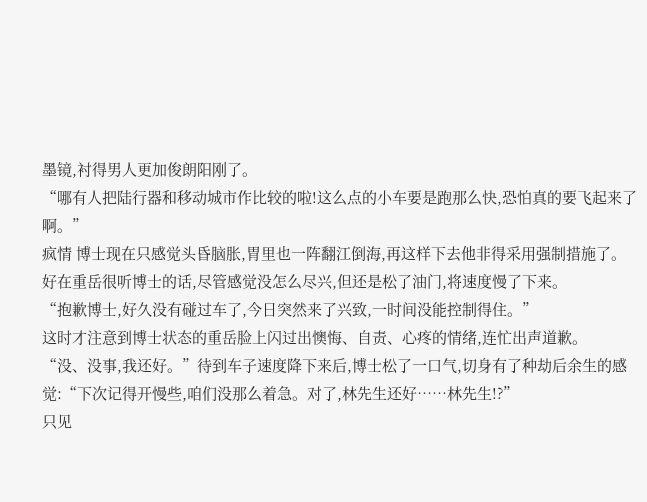墨镜,衬得男人更加俊朗阳刚了。
“哪有人把陆行器和移动城市作比较的啦!这么点的小车要是跑那么快,恐怕真的要飞起来了啊。”
疯情 博士现在只感觉头昏脑胀,胃里也一阵翻江倒海,再这样下去他非得采用强制措施了。
好在重岳很听博士的话,尽管感觉没怎么尽兴,但还是松了油门,将速度慢了下来。
“抱歉博士,好久没有碰过车了,今日突然来了兴致,一时间没能控制得住。”
这时才注意到博士状态的重岳脸上闪过出懊悔、自责、心疼的情绪,连忙出声道歉。
“没、没事,我还好。”待到车子速度降下来后,博士松了一口气,切身有了种劫后余生的感觉:“下次记得开慢些,咱们没那么着急。对了,林先生还好……林先生!?”
只见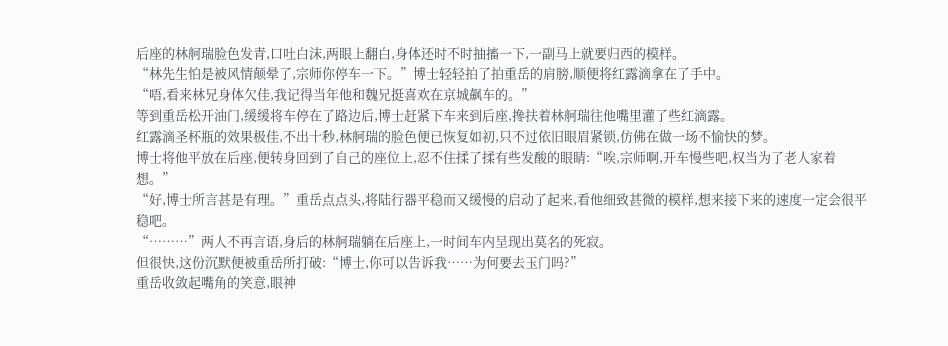后座的林舸瑞脸色发青,口吐白沫,两眼上翻白,身体还时不时抽搐一下,一副马上就要归西的模样。
“林先生怕是被风情颠晕了,宗师你停车一下。”博士轻轻拍了拍重岳的肩膀,顺便将红露滴拿在了手中。
“唔,看来林兄身体欠佳,我记得当年他和魏兄挺喜欢在京城飙车的。”
等到重岳松开油门,缓缓将车停在了路边后,博士赶紧下车来到后座,搀扶着林舸瑞往他嘴里灌了些红滴露。
红露滴圣杯瓶的效果极佳,不出十秒,林舸瑞的脸色便已恢复如初,只不过依旧眼眉紧锁,仿佛在做一场不愉快的梦。
博士将他平放在后座,便转身回到了自己的座位上,忍不住揉了揉有些发酸的眼睛:“唉,宗师啊,开车慢些吧,权当为了老人家着想。”
“好,博士所言甚是有理。”重岳点点头,将陆行器平稳而又缓慢的启动了起来,看他细致甚微的模样,想来接下来的速度一定会很平稳吧。
“………”两人不再言语,身后的林舸瑞躺在后座上,一时间车内呈现出莫名的死寂。
但很快,这份沉默便被重岳所打破:“博士,你可以告诉我……为何要去玉门吗?”
重岳收敛起嘴角的笑意,眼神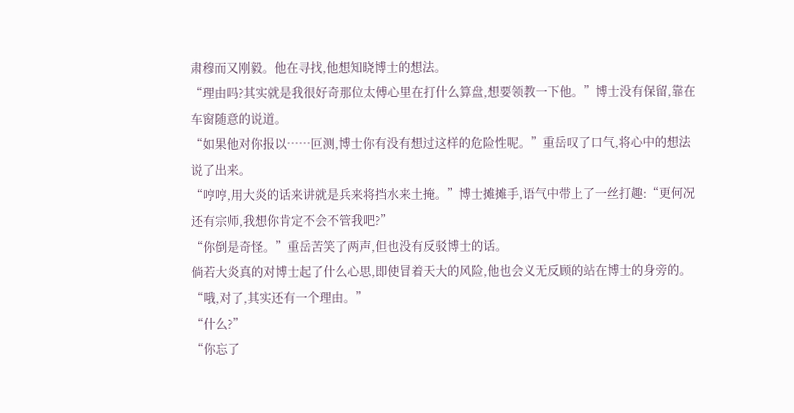肃穆而又刚毅。他在寻找,他想知晓博士的想法。
“理由吗?其实就是我很好奇那位太傅心里在打什么算盘,想要领教一下他。”博士没有保留,靠在车窗随意的说道。
“如果他对你报以……叵测,博士你有没有想过这样的危险性呢。”重岳叹了口气,将心中的想法说了出来。
“哼哼,用大炎的话来讲就是兵来将挡水来土掩。”博士摊摊手,语气中带上了一丝打趣:“更何况还有宗师,我想你肯定不会不管我吧?”
“你倒是奇怪。”重岳苦笑了两声,但也没有反驳博士的话。
倘若大炎真的对博士起了什么心思,即使冒着天大的风险,他也会义无反顾的站在博士的身旁的。
“哦,对了,其实还有一个理由。”
“什么?”
“你忘了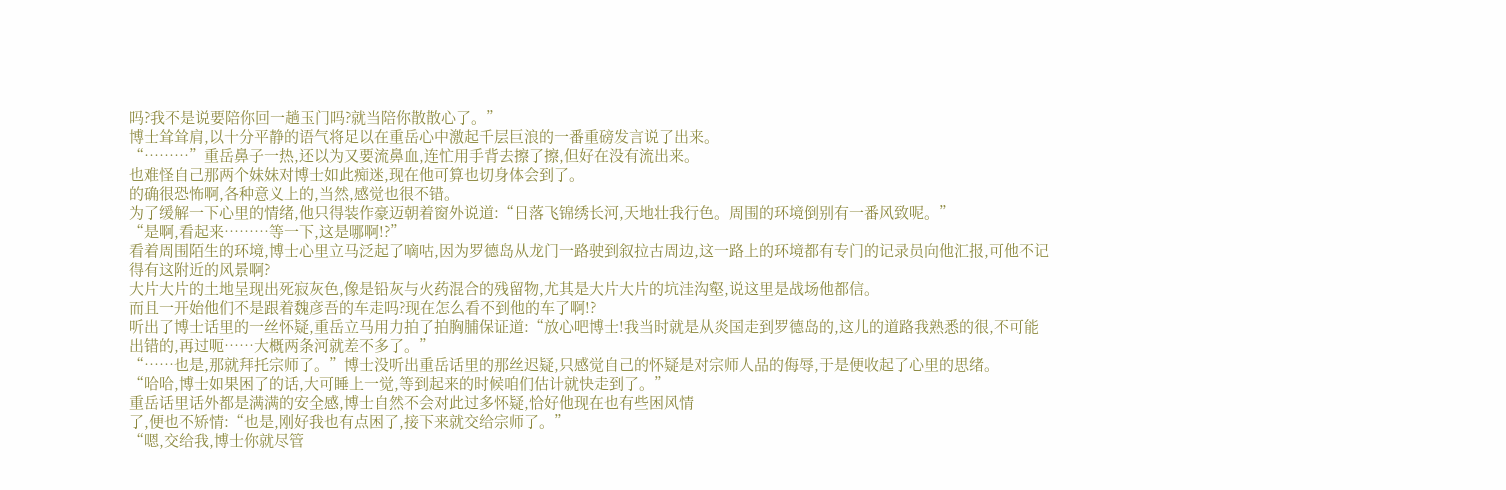吗?我不是说要陪你回一趟玉门吗?就当陪你散散心了。”
博士耸耸肩,以十分平静的语气将足以在重岳心中激起千层巨浪的一番重磅发言说了出来。
“………”重岳鼻子一热,还以为又要流鼻血,连忙用手背去擦了擦,但好在没有流出来。
也难怪自己那两个妹妹对博士如此痴迷,现在他可算也切身体会到了。
的确很恐怖啊,各种意义上的,当然,感觉也很不错。
为了缓解一下心里的情绪,他只得装作豪迈朝着窗外说道:“日落飞锦绣长河,天地壮我行色。周围的环境倒别有一番风致呢。”
“是啊,看起来………等一下,这是哪啊!?”
看着周围陌生的环境,博士心里立马泛起了嘀咕,因为罗德岛从龙门一路驶到叙拉古周边,这一路上的环境都有专门的记录员向他汇报,可他不记得有这附近的风景啊?
大片大片的土地呈现出死寂灰色,像是铅灰与火药混合的残留物,尤其是大片大片的坑洼沟壑,说这里是战场他都信。
而且一开始他们不是跟着魏彦吾的车走吗?现在怎么看不到他的车了啊!?
听出了博士话里的一丝怀疑,重岳立马用力拍了拍胸脯保证道:“放心吧博士!我当时就是从炎国走到罗德岛的,这儿的道路我熟悉的很,不可能出错的,再过呃……大概两条河就差不多了。”
“……也是,那就拜托宗师了。”博士没听出重岳话里的那丝迟疑,只感觉自己的怀疑是对宗师人品的侮辱,于是便收起了心里的思绪。
“哈哈,博士如果困了的话,大可睡上一觉,等到起来的时候咱们估计就快走到了。”
重岳话里话外都是满满的安全感,博士自然不会对此过多怀疑,恰好他现在也有些困风情
了,便也不矫情:“也是,刚好我也有点困了,接下来就交给宗师了。”
“嗯,交给我,博士你就尽管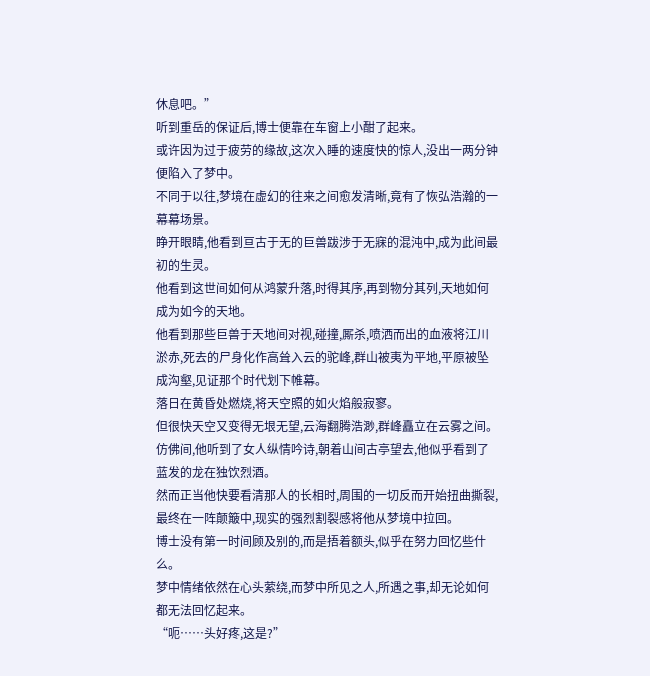休息吧。”
听到重岳的保证后,博士便靠在车窗上小酣了起来。
或许因为过于疲劳的缘故,这次入睡的速度快的惊人,没出一两分钟便陷入了梦中。
不同于以往,梦境在虚幻的往来之间愈发清晰,竟有了恢弘浩瀚的一幕幕场景。
睁开眼睛,他看到亘古于无的巨兽跋涉于无寐的混沌中,成为此间最初的生灵。
他看到这世间如何从鸿蒙升落,时得其序,再到物分其列,天地如何成为如今的天地。
他看到那些巨兽于天地间对视,碰撞,厮杀,喷洒而出的血液将江川淤赤,死去的尸身化作高耸入云的驼峰,群山被夷为平地,平原被坠成沟壑,见证那个时代划下帷幕。
落日在黄昏处燃烧,将天空照的如火焰般寂寥。
但很快天空又变得无垠无望,云海翻腾浩渺,群峰矗立在云雾之间。
仿佛间,他听到了女人纵情吟诗,朝着山间古亭望去,他似乎看到了蓝发的龙在独饮烈酒。
然而正当他快要看清那人的长相时,周围的一切反而开始扭曲撕裂,最终在一阵颠簸中,现实的强烈割裂感将他从梦境中拉回。
博士没有第一时间顾及别的,而是捂着额头,似乎在努力回忆些什么。
梦中情绪依然在心头萦绕,而梦中所见之人,所遇之事,却无论如何都无法回忆起来。
“呃……头好疼,这是?”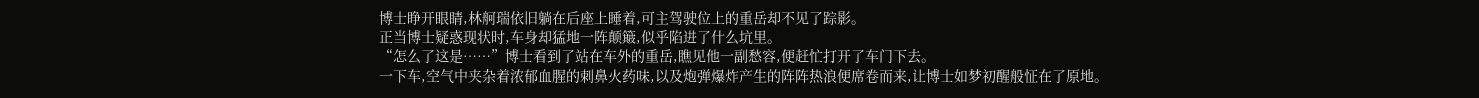博士睁开眼睛,林舸瑞依旧躺在后座上睡着,可主驾驶位上的重岳却不见了踪影。
正当博士疑惑现状时,车身却猛地一阵颠簸,似乎陷进了什么坑里。
“怎么了这是……”博士看到了站在车外的重岳,瞧见他一副愁容,便赶忙打开了车门下去。
一下车,空气中夹杂着浓郁血腥的刺鼻火药味,以及炮弹爆炸产生的阵阵热浪便席卷而来,让博士如梦初醒般怔在了原地。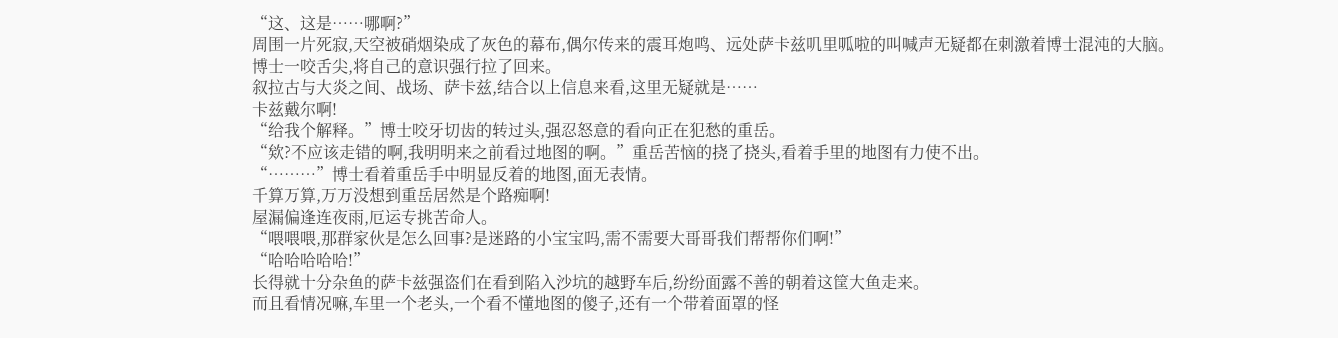“这、这是……哪啊?”
周围一片死寂,天空被硝烟染成了灰色的幕布,偶尔传来的震耳炮鸣、远处萨卡兹叽里呱啦的叫喊声无疑都在刺激着博士混沌的大脑。
博士一咬舌尖,将自己的意识强行拉了回来。
叙拉古与大炎之间、战场、萨卡兹,结合以上信息来看,这里无疑就是……
卡兹戴尔啊!
“给我个解释。”博士咬牙切齿的转过头,强忍怒意的看向正在犯愁的重岳。
“欸?不应该走错的啊,我明明来之前看过地图的啊。”重岳苦恼的挠了挠头,看着手里的地图有力使不出。
“………”博士看着重岳手中明显反着的地图,面无表情。
千算万算,万万没想到重岳居然是个路痴啊!
屋漏偏逢连夜雨,厄运专挑苦命人。
“喂喂喂,那群家伙是怎么回事?是迷路的小宝宝吗,需不需要大哥哥我们帮帮你们啊!”
“哈哈哈哈哈!”
长得就十分杂鱼的萨卡兹强盗们在看到陷入沙坑的越野车后,纷纷面露不善的朝着这筐大鱼走来。
而且看情况嘛,车里一个老头,一个看不懂地图的傻子,还有一个带着面罩的怪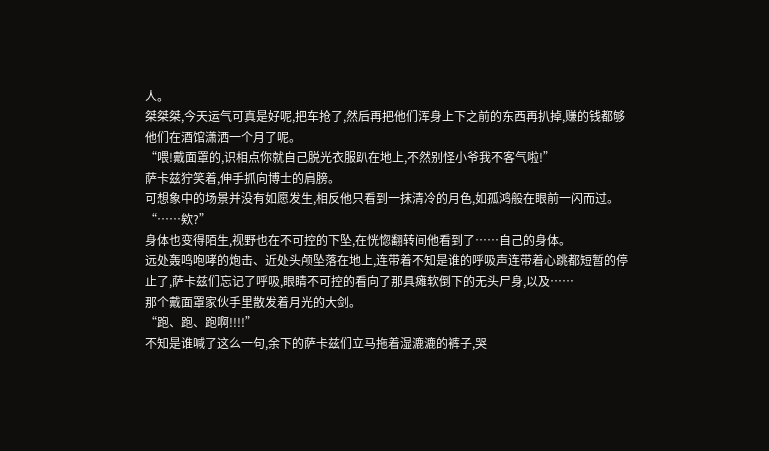人。
桀桀桀,今天运气可真是好呢,把车抢了,然后再把他们浑身上下之前的东西再扒掉,赚的钱都够他们在酒馆潇洒一个月了呢。
“喂!戴面罩的,识相点你就自己脱光衣服趴在地上,不然别怪小爷我不客气啦!”
萨卡兹狞笑着,伸手抓向博士的肩膀。
可想象中的场景并没有如愿发生,相反他只看到一抹清冷的月色,如孤鸿般在眼前一闪而过。
“……欸?”
身体也变得陌生,视野也在不可控的下坠,在恍惚翻转间他看到了……自己的身体。
远处轰鸣咆哮的炮击、近处头颅坠落在地上,连带着不知是谁的呼吸声连带着心跳都短暂的停止了,萨卡兹们忘记了呼吸,眼睛不可控的看向了那具瘫软倒下的无头尸身,以及……
那个戴面罩家伙手里散发着月光的大剑。
“跑、跑、跑啊!!!!”
不知是谁喊了这么一句,余下的萨卡兹们立马拖着湿漉漉的裤子,哭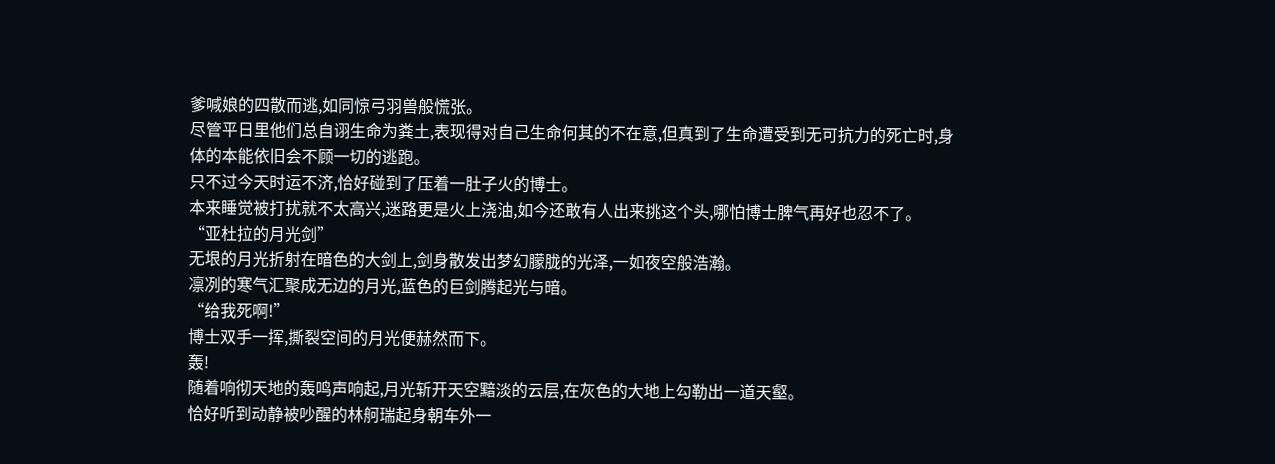爹喊娘的四散而逃,如同惊弓羽兽般慌张。
尽管平日里他们总自诩生命为粪土,表现得对自己生命何其的不在意,但真到了生命遭受到无可抗力的死亡时,身体的本能依旧会不顾一切的逃跑。
只不过今天时运不济,恰好碰到了压着一肚子火的博士。
本来睡觉被打扰就不太高兴,迷路更是火上浇油,如今还敢有人出来挑这个头,哪怕博士脾气再好也忍不了。
“亚杜拉的月光剑”
无垠的月光折射在暗色的大剑上,剑身散发出梦幻朦胧的光泽,一如夜空般浩瀚。
凛冽的寒气汇聚成无边的月光,蓝色的巨剑腾起光与暗。
“给我死啊!”
博士双手一挥,撕裂空间的月光便赫然而下。
轰!
随着响彻天地的轰鸣声响起,月光斩开天空黯淡的云层,在灰色的大地上勾勒出一道天壑。
恰好听到动静被吵醒的林舸瑞起身朝车外一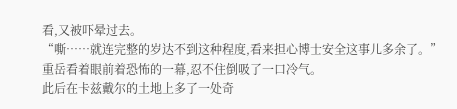看,又被吓晕过去。
“嘶……就连完整的岁达不到这种程度,看来担心博士安全这事儿多余了。”
重岳看着眼前着恐怖的一幕,忍不住倒吸了一口冷气。
此后在卡兹戴尔的土地上多了一处奇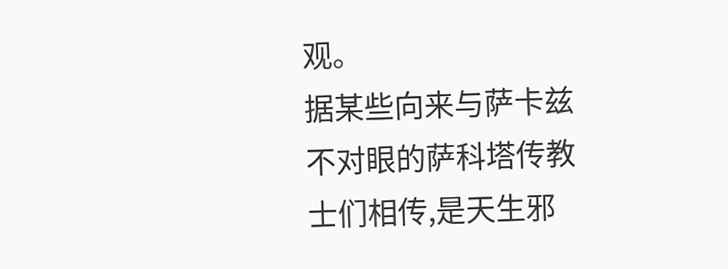观。
据某些向来与萨卡兹不对眼的萨科塔传教士们相传,是天生邪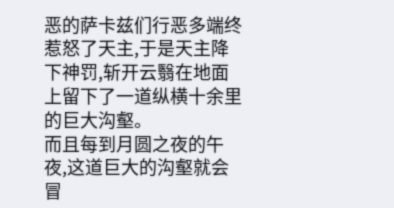恶的萨卡兹们行恶多端终惹怒了天主,于是天主降下神罚,斩开云翳在地面上留下了一道纵横十余里的巨大沟壑。
而且每到月圆之夜的午夜,这道巨大的沟壑就会冒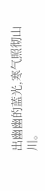出幽幽的蓝光,寒气照彻山川。